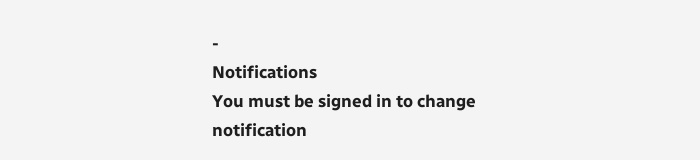-
Notifications
You must be signed in to change notification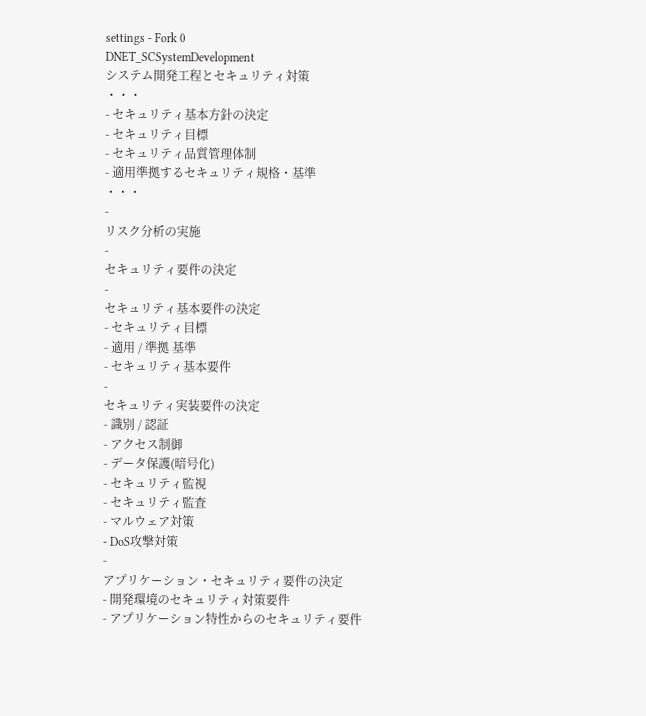settings - Fork 0
DNET_SCSystemDevelopment
システム開発工程とセキュリティ対策
・・・
- セキュリティ基本方針の決定
- セキュリティ目標
- セキュリティ品質管理体制
- 適用準拠するセキュリティ規格・基準
・・・
-
リスク分析の実施
-
セキュリティ要件の決定
-
セキュリティ基本要件の決定
- セキュリティ目標
- 適用 / 準拠 基準
- セキュリティ基本要件
-
セキュリティ実装要件の決定
- 識別 / 認証
- アクセス制御
- データ保護(暗号化)
- セキュリティ監視
- セキュリティ監査
- マルウェア対策
- DoS攻撃対策
-
アプリケーション・セキュリティ要件の決定
- 開発環境のセキュリティ対策要件
- アプリケーション特性からのセキュリティ要件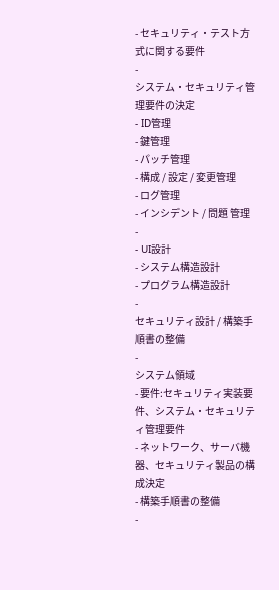- セキュリティ・テスト方式に関する要件
-
システム・セキュリティ管理要件の決定
- ID管理
- 鍵管理
- パッチ管理
- 構成 / 設定 / 変更管理
- ログ管理
- インシデント / 問題 管理
-
- UI設計
- システム構造設計
- プログラム構造設計
-
セキュリティ設計 / 構築手順書の整備
-
システム領域
- 要件:セキュリティ実装要件、システム・セキュリティ管理要件
- ネットワーク、サーバ機器、セキュリティ製品の構成決定
- 構築手順書の整備
-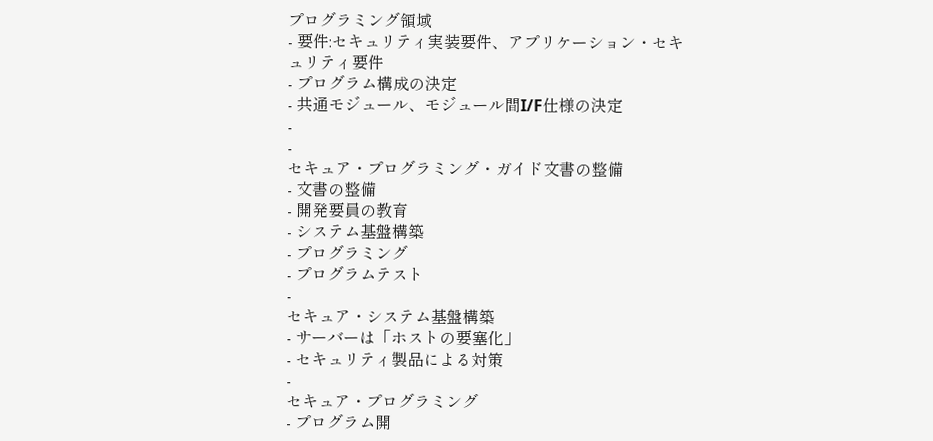プログラミング領域
- 要件:セキュリティ実装要件、アプリケーション・セキュリティ要件
- プログラム構成の決定
- 共通モジュール、モジュール間I/F仕様の決定
-
-
セキュア・プログラミング・ガイド文書の整備
- 文書の整備
- 開発要員の教育
- システム基盤構築
- プログラミング
- プログラムテスト
-
セキュア・システム基盤構築
- サーバーは「ホストの要塞化」
- セキュリティ製品による対策
-
セキュア・プログラミング
- プログラム開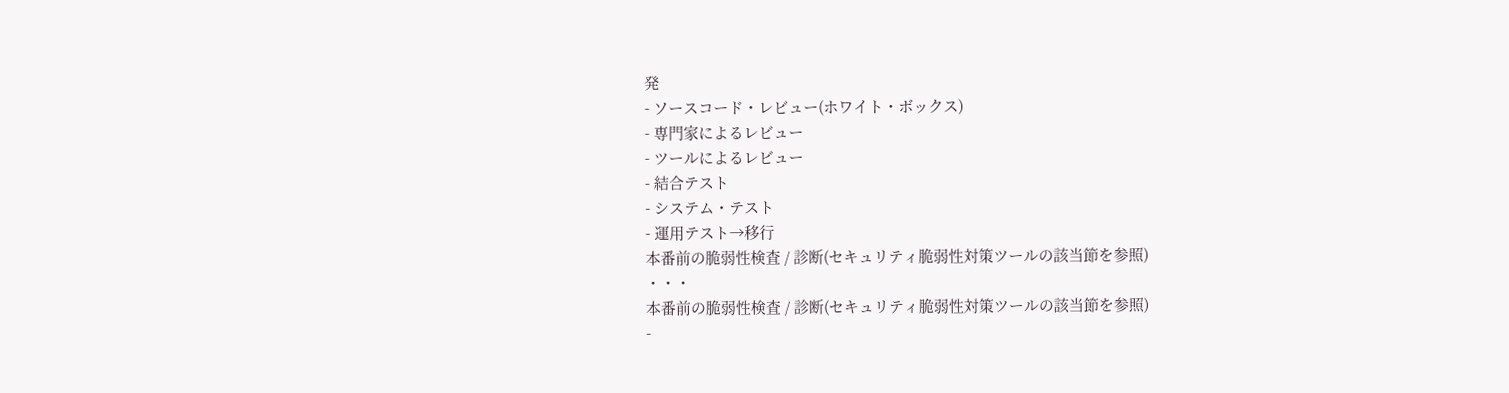発
- ソースコード・レビュー(ホワイト・ボックス)
- 専門家によるレビュー
- ツールによるレビュー
- 結合テスト
- システム・テスト
- 運用テスト→移行
本番前の脆弱性検査 / 診断(セキュリティ脆弱性対策ツールの該当節を参照)
・・・
本番前の脆弱性検査 / 診断(セキュリティ脆弱性対策ツールの該当節を参照)
-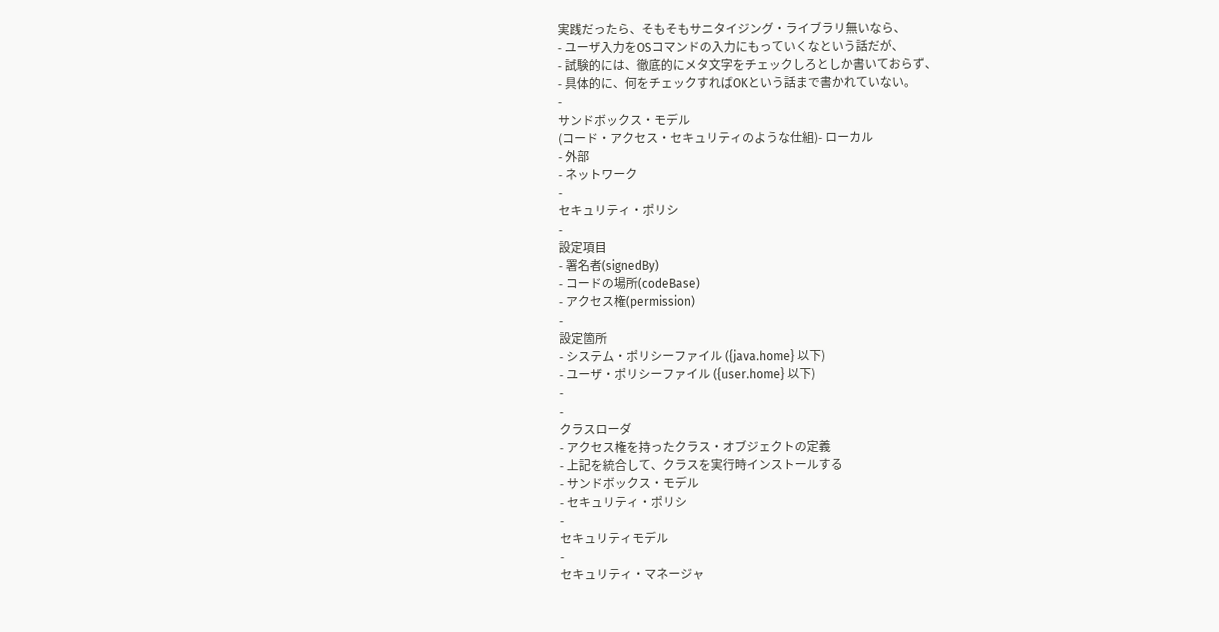実践だったら、そもそもサニタイジング・ライブラリ無いなら、
- ユーザ入力をOSコマンドの入力にもっていくなという話だが、
- 試験的には、徹底的にメタ文字をチェックしろとしか書いておらず、
- 具体的に、何をチェックすればOKという話まで書かれていない。
-
サンドボックス・モデル
(コード・アクセス・セキュリティのような仕組)- ローカル
- 外部
- ネットワーク
-
セキュリティ・ポリシ
-
設定項目
- 署名者(signedBy)
- コードの場所(codeBase)
- アクセス権(permission)
-
設定箇所
- システム・ポリシーファイル ({java.home} 以下)
- ユーザ・ポリシーファイル ({user.home} 以下)
-
-
クラスローダ
- アクセス権を持ったクラス・オブジェクトの定義
- 上記を統合して、クラスを実行時インストールする
- サンドボックス・モデル
- セキュリティ・ポリシ
-
セキュリティモデル
-
セキュリティ・マネージャ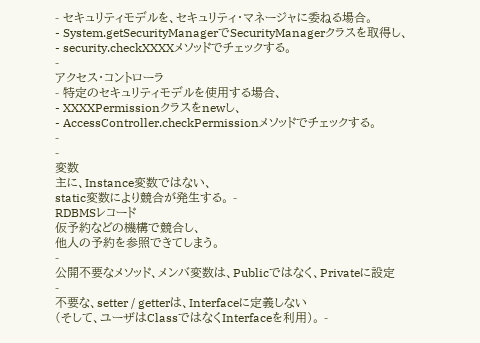- セキュリティモデルを、セキュリティ・マネージャに委ねる場合。
- System.getSecurityManagerでSecurityManagerクラスを取得し、
- security.checkXXXXメソッドでチェックする。
-
アクセス・コントローラ
- 特定のセキュリティモデルを使用する場合、
- XXXXPermissionクラスをnewし、
- AccessController.checkPermissionメソッドでチェックする。
-
-
変数
主に、Instance変数ではない、
static変数により競合が発生する。 -
RDBMSレコード
仮予約などの機構で競合し、
他人の予約を参照できてしまう。
-
公開不要なメソッド、メンバ変数は、Publicではなく、Privateに設定
-
不要な、setter / getterは、Interfaceに定義しない
(そして、ユーザはClassではなくInterfaceを利用)。 -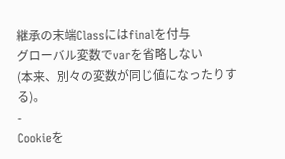継承の末端Classにはfinalを付与
グローバル変数でvarを省略しない
(本来、別々の変数が同じ値になったりする)。
-
Cookieを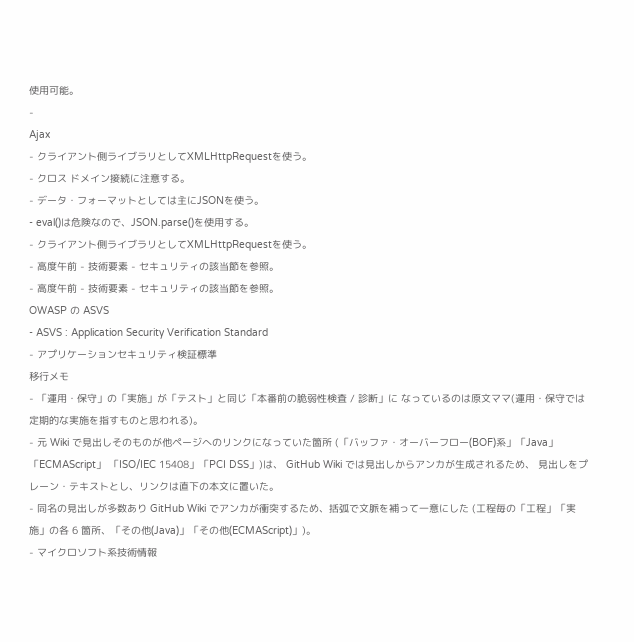使用可能。
-
Ajax
- クライアント側ライブラリとしてXMLHttpRequestを使う。
- クロス ドメイン接続に注意する。
- データ・フォーマットとしては主にJSONを使う。
- eval()は危険なので、JSON.parse()を使用する。
- クライアント側ライブラリとしてXMLHttpRequestを使う。
- 高度午前 - 技術要素 - セキュリティの該当節を参照。
- 高度午前 - 技術要素 - セキュリティの該当節を参照。
OWASP の ASVS
- ASVS : Application Security Verification Standard
- アプリケーションセキュリティ検証標準
移行メモ
- 「運用・保守」の「実施」が「テスト」と同じ「本番前の脆弱性検査 / 診断」に なっているのは原文ママ(運用・保守では定期的な実施を指すものと思われる)。
- 元 Wiki で見出しそのものが他ページへのリンクになっていた箇所 (「バッファ・オーバーフロー(BOF)系」「Java」「ECMAScript」 「ISO/IEC 15408」「PCI DSS」)は、 GitHub Wiki では見出しからアンカが生成されるため、 見出しをプレーン・テキストとし、リンクは直下の本文に置いた。
- 同名の見出しが多数あり GitHub Wiki でアンカが衝突するため、括弧で文脈を補って一意にした (工程毎の「工程」「実施」の各 6 箇所、「その他(Java)」「その他(ECMAScript)」)。
- マイクロソフト系技術情報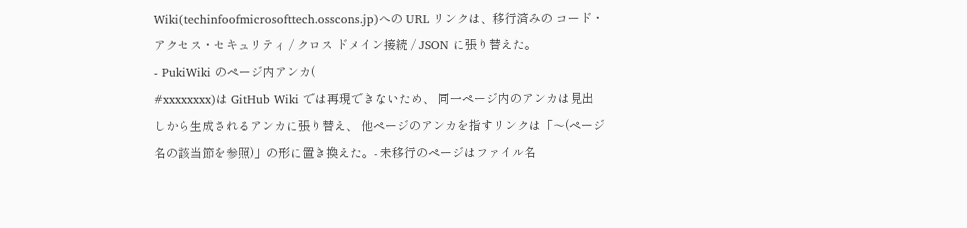Wiki(techinfoofmicrosofttech.osscons.jp)への URL リンクは、移行済みの コード・アクセス・セキュリティ / クロス ドメイン接続 / JSON に張り替えた。
- PukiWiki のページ内アンカ(
#xxxxxxxx)は GitHub Wiki では再現できないため、 同一ページ内のアンカは見出しから生成されるアンカに張り替え、 他ページのアンカを指すリンクは「〜(ページ名の該当節を参照)」の形に置き換えた。- 未移行のページはファイル名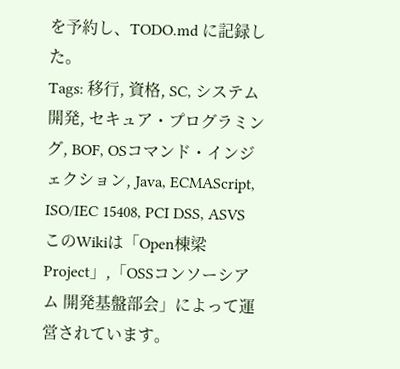を予約し、TODO.md に記録した。
Tags: 移行, 資格, SC, システム開発, セキュア・プログラミング, BOF, OSコマンド・インジェクション, Java, ECMAScript, ISO/IEC 15408, PCI DSS, ASVS
このWikiは「Open棟梁Project」,「OSSコンソーシアム 開発基盤部会」によって運営されています。